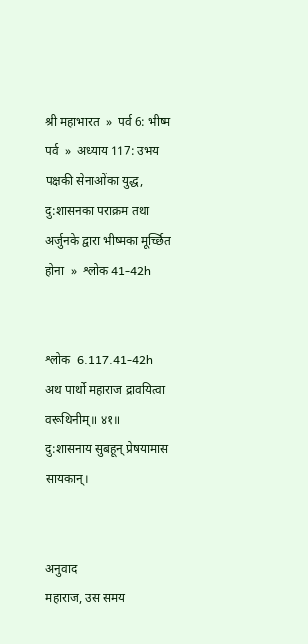श्री महाभारत  »  पर्व 6: भीष्म पर्व  »  अध्याय 117: उभय पक्षकी सेनाओंका युद्ध, दु:शासनका पराक्रम तथा अर्जुनके द्वारा भीष्मका मूर्च्छित होना  »  श्लोक 41-42h


श्लोक  6.117.41-42h
अथ पार्थो महाराज द्रावयित्वा वरूथिनीम्॥ ४१॥
दु:शासनाय सुबहून् प्रेषयामास सायकान्।


अनुवाद
महाराज, उस समय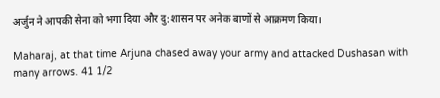अर्जुन ने आपकी सेना को भगा दिया और दु:शासन पर अनेक बाणों से आक्रमण किया।

Maharaj, at that time Arjuna chased away your army and attacked Dushasan with many arrows. 41 1/2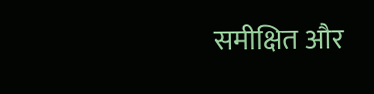समीक्षित और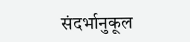संदर्भानुकूल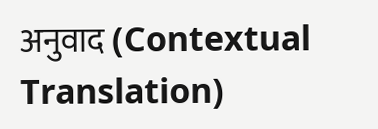अनुवाद (Contextual Translation)